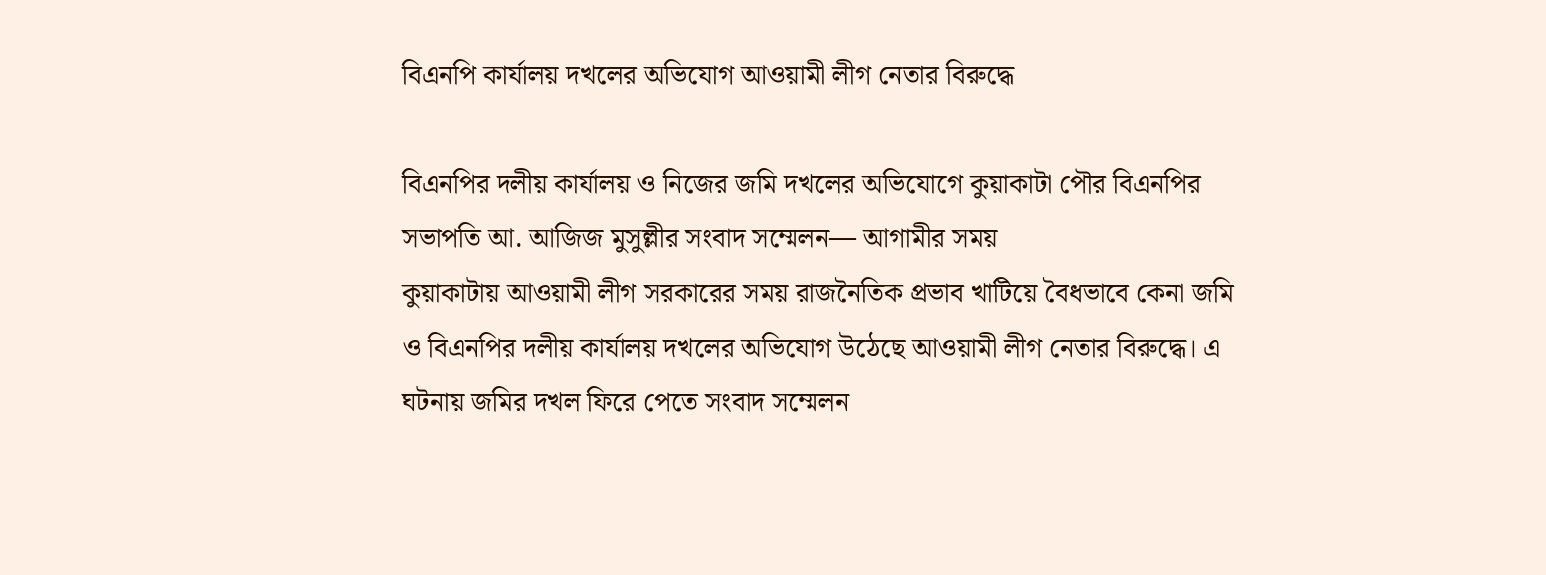বিএনপি কার্যালয় দখলের অভিযোগ আওয়ামী লীগ নেতার বিরুদ্ধে

বিএনপির দলীয় কার্যালয় ও নিজের জমি দখলের অভিযোগে কুয়াকাটা পৌর বিএনপির সভাপতি আ. আজিজ মুসুল্লীর সংবাদ সম্মেলন— আগামীর সময়
কুয়াকাটায় আওয়ামী লীগ সরকারের সময় রাজনৈতিক প্রভাব খাটিয়ে বৈধভাবে কেনা জমি ও বিএনপির দলীয় কার্যালয় দখলের অভিযোগ উঠেছে আওয়ামী লীগ নেতার বিরুদ্ধে। এ ঘটনায় জমির দখল ফিরে পেতে সংবাদ সম্মেলন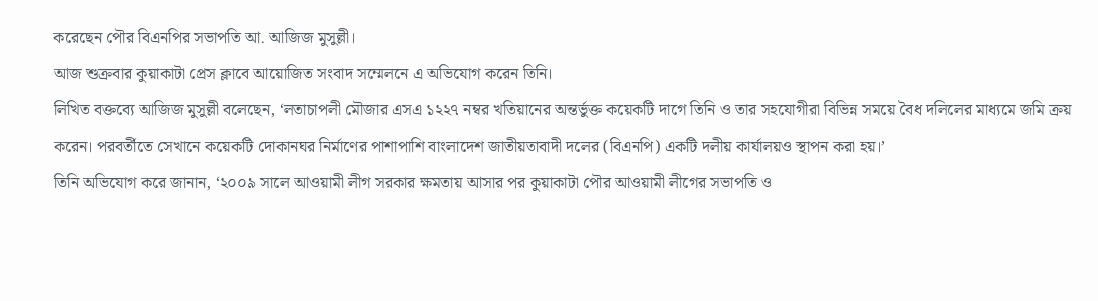করেছেন পৌর বিএনপির সভাপতি আ. আজিজ মুসুল্লী।
আজ শুক্রবার কুয়াকাটা প্রেস ক্লাবে আয়োজিত সংবাদ সম্মেলনে এ অভিযোগ করেন তিনি।
লিখিত বক্তব্যে আজিজ মুসুল্লী বলেছেন, ‘লতাচাপলী মৌজার এসএ ১২২৭ নম্বর খতিয়ানের অন্তর্ভুক্ত কয়েকটি দাগে তিনি ও তার সহযোগীরা বিভিন্ন সময়ে বৈধ দলিলের মাধ্যমে জমি ক্রয় করেন। পরবর্তীতে সেখানে কয়েকটি দোকানঘর নির্মাণের পাশাপাশি বাংলাদেশ জাতীয়তাবাদী দলের (বিএনপি) একটি দলীয় কার্যালয়ও স্থাপন করা হয়।’
তিনি অভিযোগ করে জানান, ‘২০০৯ সালে আওয়ামী লীগ সরকার ক্ষমতায় আসার পর কুয়াকাটা পৌর আওয়ামী লীগের সভাপতি ও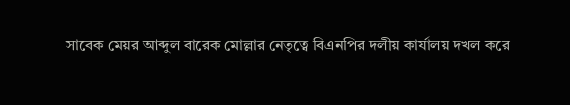সাবেক মেয়র আব্দুল বারেক মোল্লার নেতৃত্বে বিএনপির দলীয় কার্যালয় দখল করে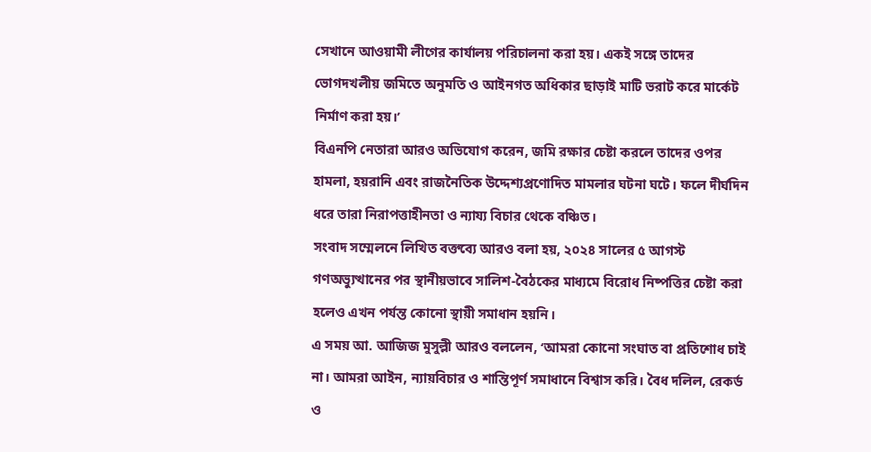সেখানে আওয়ামী লীগের কার্যালয় পরিচালনা করা হয়। একই সঙ্গে তাদের ভোগদখলীয় জমিতে অনুমতি ও আইনগত অধিকার ছাড়াই মাটি ভরাট করে মার্কেট নির্মাণ করা হয়।’
বিএনপি নেতারা আরও অভিযোগ করেন, জমি রক্ষার চেষ্টা করলে তাদের ওপর হামলা, হয়রানি এবং রাজনৈতিক উদ্দেশ্যপ্রণোদিত মামলার ঘটনা ঘটে। ফলে দীর্ঘদিন ধরে তারা নিরাপত্তাহীনতা ও ন্যায্য বিচার থেকে বঞ্চিত।
সংবাদ সম্মেলনে লিখিত বক্তব্যে আরও বলা হয়, ২০২৪ সালের ৫ আগস্ট গণঅভ্যুত্থানের পর স্থানীয়ভাবে সালিশ-বৈঠকের মাধ্যমে বিরোধ নিষ্পত্তির চেষ্টা করা হলেও এখন পর্যন্ত কোনো স্থায়ী সমাধান হয়নি।
এ সময় আ. আজিজ মুসুল্লী আরও বললেন, ‘আমরা কোনো সংঘাত বা প্রতিশোধ চাই না। আমরা আইন, ন্যায়বিচার ও শান্তিপূর্ণ সমাধানে বিশ্বাস করি। বৈধ দলিল, রেকর্ড ও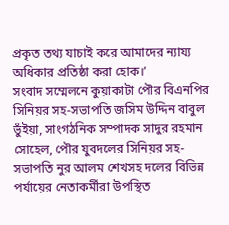প্রকৃত তথ্য যাচাই করে আমাদের ন্যায্য অধিকার প্রতিষ্ঠা করা হোক।’
সংবাদ সম্মেলনে কুয়াকাটা পৌর বিএনপির সিনিয়র সহ-সভাপতি জসিম উদ্দিন বাবুল ভুঁইয়া, সাংগঠনিক সম্পাদক সাদুর রহমান সোহেল, পৌর যুবদলের সিনিয়র সহ-সভাপতি নুর আলম শেখসহ দলের বিভিন্ন পর্যায়ের নেতাকর্মীরা উপস্থিত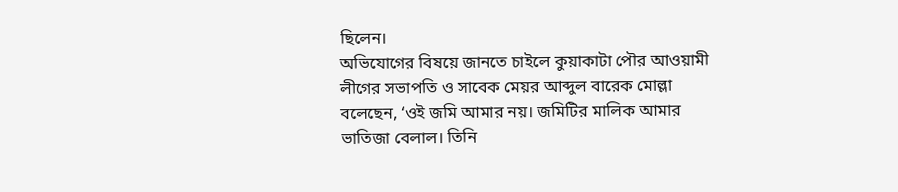ছিলেন।
অভিযোগের বিষয়ে জানতে চাইলে কুয়াকাটা পৌর আওয়ামী লীগের সভাপতি ও সাবেক মেয়র আব্দুল বারেক মোল্লা বলেছেন, ‘ওই জমি আমার নয়। জমিটির মালিক আমার ভাতিজা বেলাল। তিনি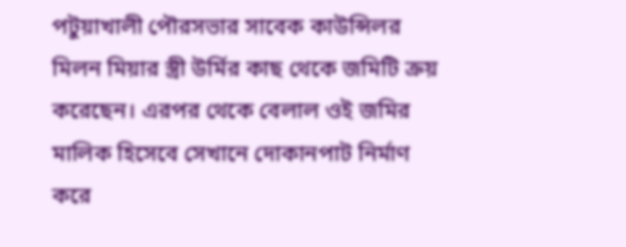পটুয়াখালী পৌরসভার সাবেক কাউন্সিলর মিলন মিয়ার স্ত্রী উর্মির কাছ থেকে জমিটি ক্রয় করেছেন। এরপর থেকে বেলাল ওই জমির মালিক হিসেবে সেখানে দোকানপাট নির্মাণ করে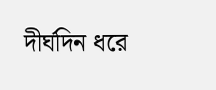দীর্ঘদিন ধরে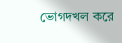ভোগদখল করে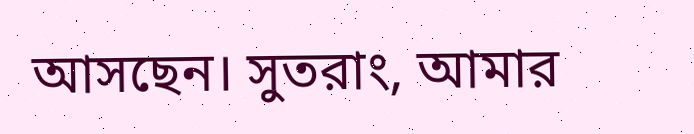আসছেন। সুতরাং, আমার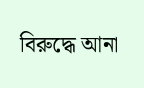বিরুদ্ধে আনা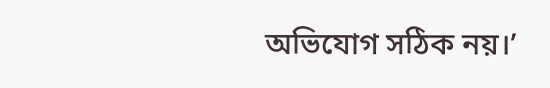অভিযোগ সঠিক নয়।’